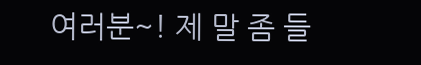여러분~! 제 말 좀 들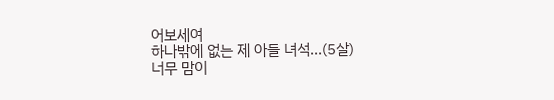어보세여
하나밖에 없는 제 아들 녀석...(5살)
너무 맘이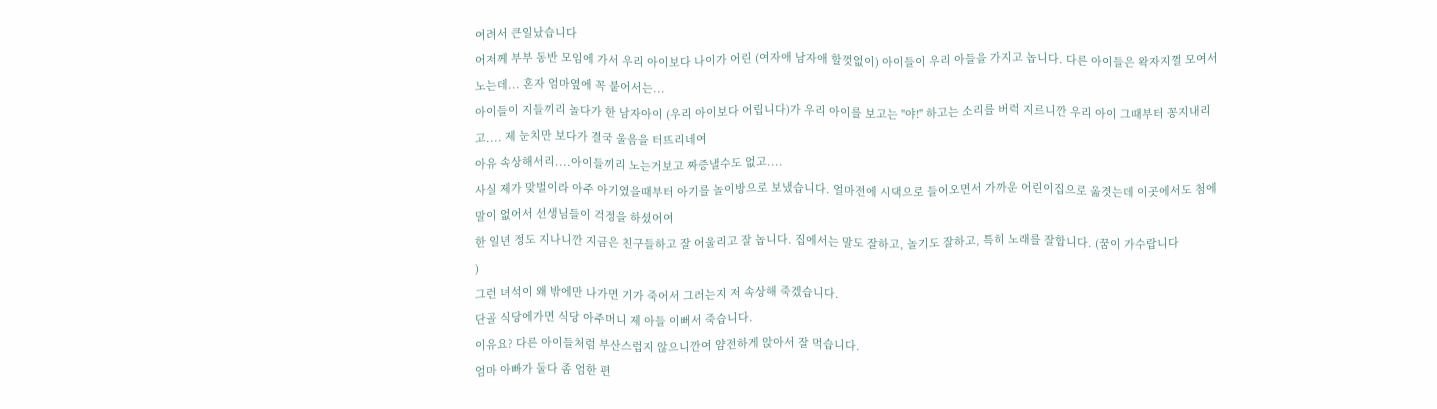여려서 큰일났습니다
어저께 부부 동반 모임에 가서 우리 아이보다 나이가 어린 (여자애 남자애 할껏없이) 아이들이 우리 아들을 가지고 놉니다. 다른 아이들은 왁자지껄 모여서 노는데... 혼자 엄마옆에 꼭 붙어서는...
아이들이 지들끼리 놀다가 한 남자아이 (우리 아이보다 어립니다)가 우리 아이를 보고는 "야!" 하고는 소리를 버럭 지르니깐 우리 아이 그때부터 꽁지내리고.... 제 눈치만 보다가 결국 울음을 터뜨리네여
아유 속상해서리....아이들끼리 노는거보고 짜증낼수도 없고....
사실 제가 맞벌이라 아주 아기였을때부터 아기를 놀이방으로 보냈습니다. 얼마전에 시댁으로 들어오면서 가까운 어린이집으로 옮겻는데 이곳에서도 첨에 말이 없어서 선생님들이 걱정을 하셨어여
한 일년 정도 지나니깐 지금은 친구들하고 잘 어울리고 잘 놉니다. 집에서는 말도 잘하고, 놀기도 잘하고, 특히 노래를 잘합니다. (꿈이 가수랍니다
)
그런 녀석이 왜 밖에만 나가면 기가 죽어서 그러는지 저 속상해 죽겠습니다.
단골 식당에가면 식당 아주머니 제 아들 이뻐서 죽습니다.
이유요? 다른 아이들처럼 부산스럽지 않으니깐여 얌전하게 앉아서 잘 먹습니다.
엄마 아빠가 둘다 좀 엄한 편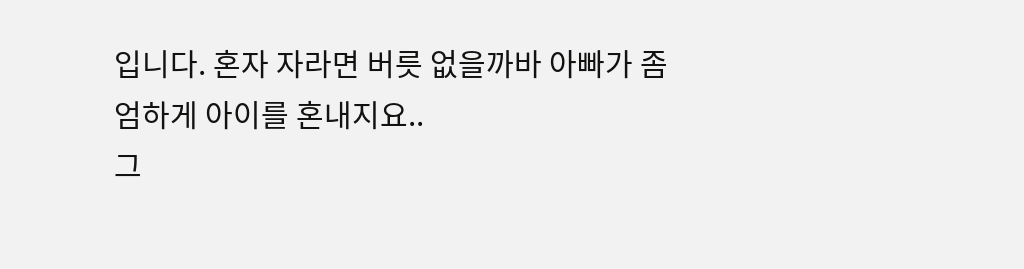입니다. 혼자 자라면 버릇 없을까바 아빠가 좀 엄하게 아이를 혼내지요..
그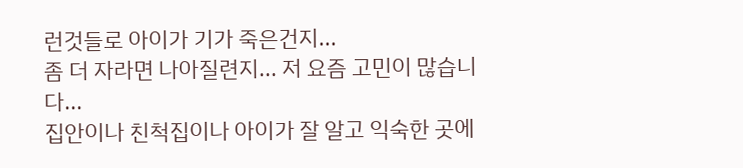런것들로 아이가 기가 죽은건지...
좀 더 자라면 나아질련지... 저 요즘 고민이 많습니다...
집안이나 친척집이나 아이가 잘 알고 익숙한 곳에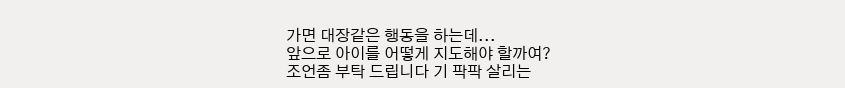가면 대장같은 행동을 하는데...
앞으로 아이를 어떻게 지도해야 할까여?
조언좀 부탁 드립니다 기 팍팍 살리는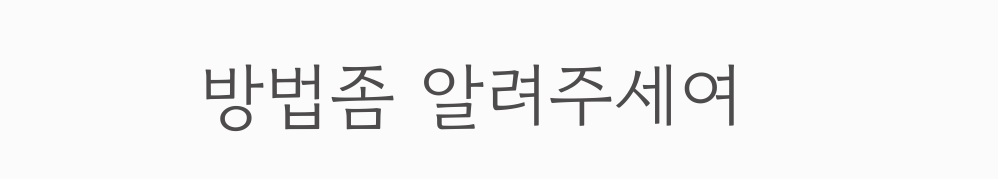방법좀 알려주세여